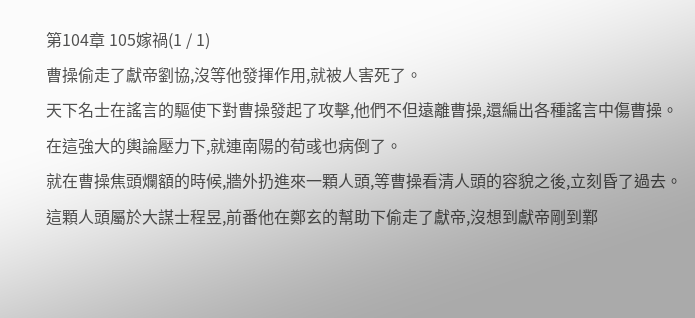第104章 105嫁禍(1 / 1)
曹操偷走了獻帝劉協,沒等他發揮作用,就被人害死了。
天下名士在謠言的驅使下對曹操發起了攻擊,他們不但遠離曹操,還編出各種謠言中傷曹操。
在這強大的輿論壓力下,就連南陽的荀彧也病倒了。
就在曹操焦頭爛額的時候,牆外扔進來一顆人頭,等曹操看清人頭的容貌之後,立刻昏了過去。
這顆人頭屬於大謀士程昱,前番他在鄭玄的幫助下偷走了獻帝,沒想到獻帝剛到鄴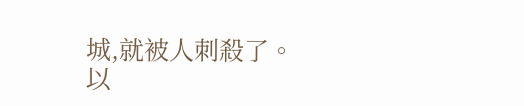城,就被人刺殺了。
以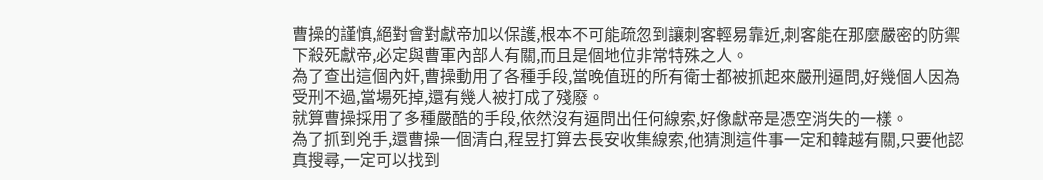曹操的謹慎,絕對會對獻帝加以保護,根本不可能疏忽到讓刺客輕易靠近,刺客能在那麼嚴密的防禦下殺死獻帝,必定與曹軍內部人有關,而且是個地位非常特殊之人。
為了查出這個內奸,曹操動用了各種手段,當晚值班的所有衛士都被抓起來嚴刑逼問,好幾個人因為受刑不過,當場死掉,還有幾人被打成了殘廢。
就算曹操採用了多種嚴酷的手段,依然沒有逼問出任何線索,好像獻帝是憑空消失的一樣。
為了抓到兇手,還曹操一個清白,程昱打算去長安收集線索,他猜測這件事一定和韓越有關,只要他認真搜尋,一定可以找到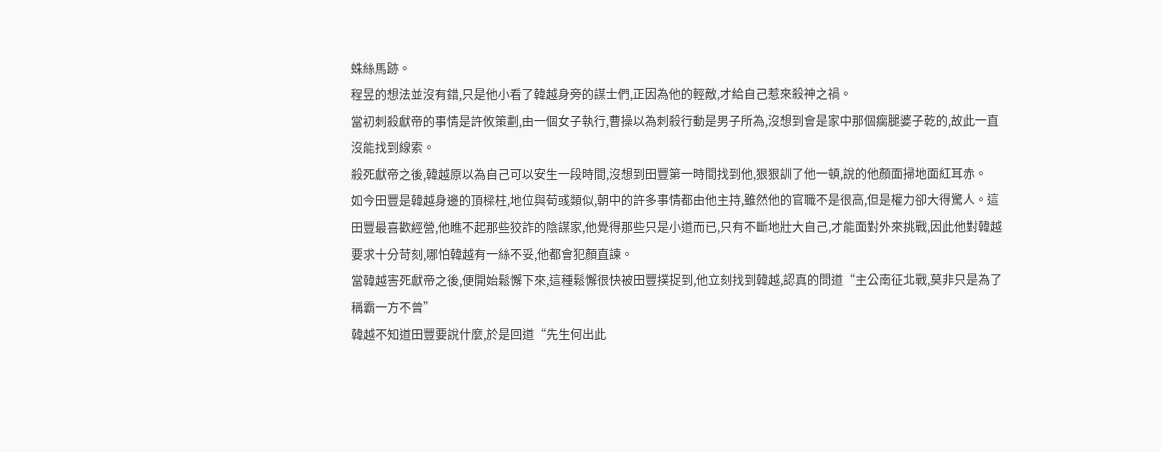蛛絲馬跡。
程昱的想法並沒有錯,只是他小看了韓越身旁的謀士們,正因為他的輕敵,才給自己惹來殺神之禍。
當初刺殺獻帝的事情是許攸策劃,由一個女子執行,曹操以為刺殺行動是男子所為,沒想到會是家中那個瘸腿婆子乾的,故此一直沒能找到線索。
殺死獻帝之後,韓越原以為自己可以安生一段時間,沒想到田豐第一時間找到他,狠狠訓了他一頓,說的他顏面掃地面紅耳赤。
如今田豐是韓越身邊的頂樑柱,地位與荀彧類似,朝中的許多事情都由他主持,雖然他的官職不是很高,但是權力卻大得驚人。這田豐最喜歡經營,他瞧不起那些狡詐的陰謀家,他覺得那些只是小道而已,只有不斷地壯大自己,才能面對外來挑戰,因此他對韓越要求十分苛刻,哪怕韓越有一絲不妥,他都會犯顏直諫。
當韓越害死獻帝之後,便開始鬆懈下來,這種鬆懈很快被田豐撲捉到,他立刻找到韓越,認真的問道“主公南征北戰,莫非只是為了稱霸一方不曾”
韓越不知道田豐要說什麼,於是回道“先生何出此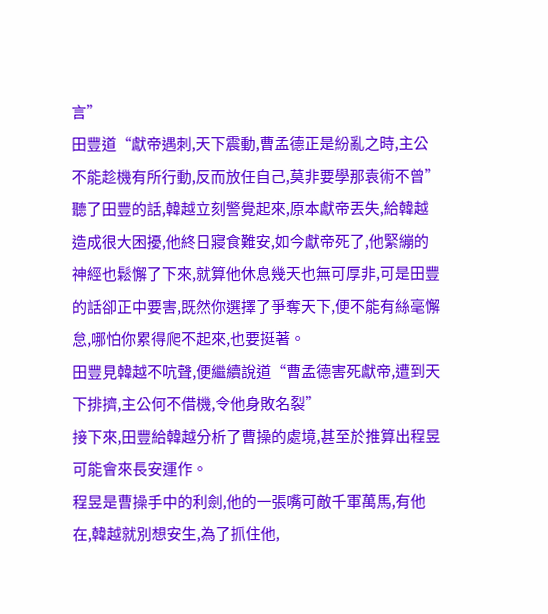言”
田豐道“獻帝遇刺,天下震動,曹孟德正是紛亂之時,主公不能趁機有所行動,反而放任自己,莫非要學那袁術不曾”
聽了田豐的話,韓越立刻警覺起來,原本獻帝丟失,給韓越造成很大困擾,他終日寢食難安,如今獻帝死了,他緊繃的神經也鬆懈了下來,就算他休息幾天也無可厚非,可是田豐的話卻正中要害,既然你選擇了爭奪天下,便不能有絲毫懈怠,哪怕你累得爬不起來,也要挺著。
田豐見韓越不吭聲,便繼續說道“曹孟德害死獻帝,遭到天下排擠,主公何不借機,令他身敗名裂”
接下來,田豐給韓越分析了曹操的處境,甚至於推算出程昱可能會來長安運作。
程昱是曹操手中的利劍,他的一張嘴可敵千軍萬馬,有他在,韓越就別想安生,為了抓住他,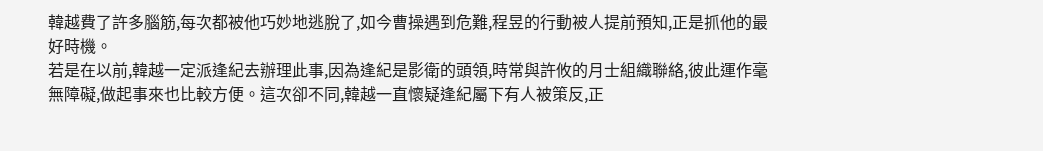韓越費了許多腦筋,每次都被他巧妙地逃脫了,如今曹操遇到危難,程昱的行動被人提前預知,正是抓他的最好時機。
若是在以前,韓越一定派逢紀去辦理此事,因為逢紀是影衛的頭領,時常與許攸的月士組織聯絡,彼此運作毫無障礙,做起事來也比較方便。這次卻不同,韓越一直懷疑逢紀屬下有人被策反,正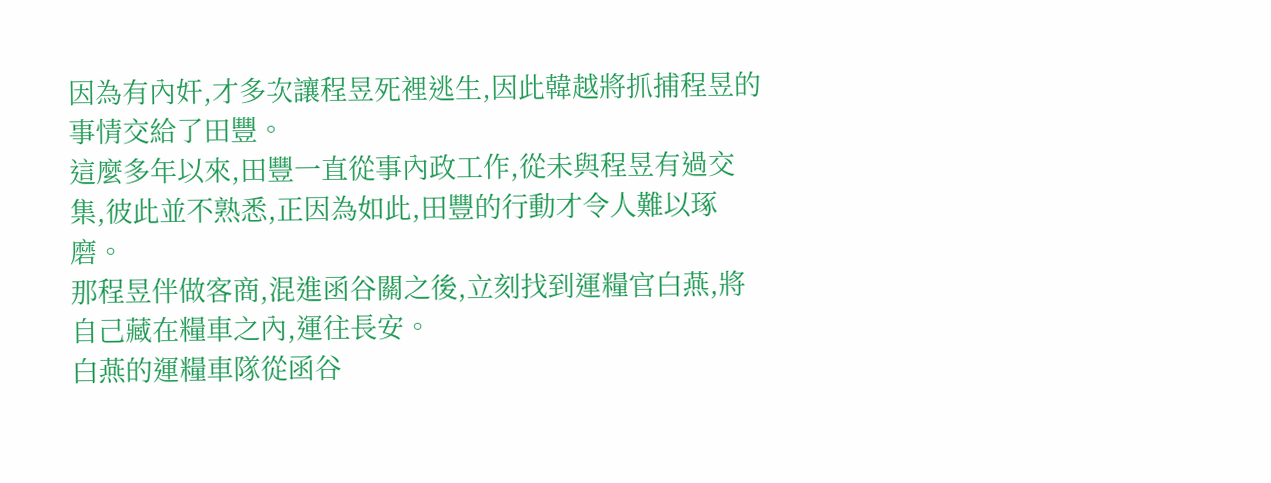因為有內奸,才多次讓程昱死裡逃生,因此韓越將抓捕程昱的事情交給了田豐。
這麼多年以來,田豐一直從事內政工作,從未與程昱有過交集,彼此並不熟悉,正因為如此,田豐的行動才令人難以琢磨。
那程昱伴做客商,混進函谷關之後,立刻找到運糧官白燕,將自己藏在糧車之內,運往長安。
白燕的運糧車隊從函谷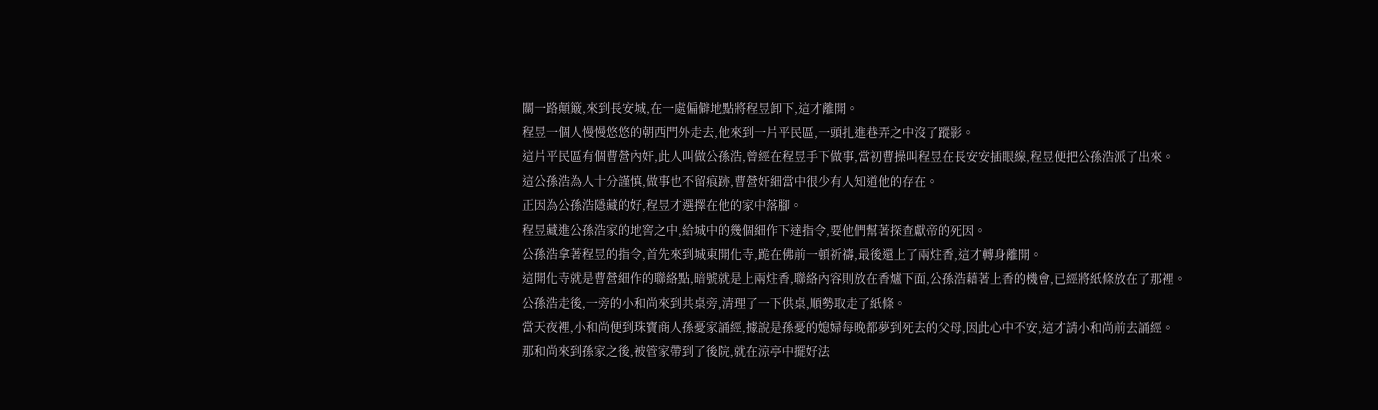關一路顛簸,來到長安城,在一處偏僻地點將程昱卸下,這才離開。
程昱一個人慢慢悠悠的朝西門外走去,他來到一片平民區,一頭扎進巷弄之中沒了蹤影。
這片平民區有個曹營內奸,此人叫做公孫浩,曾經在程昱手下做事,當初曹操叫程昱在長安安插眼線,程昱便把公孫浩派了出來。
這公孫浩為人十分謹慎,做事也不留痕跡,曹營奸細當中很少有人知道他的存在。
正因為公孫浩隱藏的好,程昱才選擇在他的家中落腳。
程昱藏進公孫浩家的地窖之中,給城中的幾個細作下達指令,要他們幫著探查獻帝的死因。
公孫浩拿著程昱的指令,首先來到城東開化寺,跪在佛前一頓祈禱,最後還上了兩炷香,這才轉身離開。
這開化寺就是曹營細作的聯絡點,暗號就是上兩炷香,聯絡內容則放在香爐下面,公孫浩藉著上香的機會,已經將紙條放在了那裡。
公孫浩走後,一旁的小和尚來到共桌旁,清理了一下供桌,順勢取走了紙條。
當天夜裡,小和尚便到珠寶商人孫憂家誦經,據說是孫憂的媳婦每晚都夢到死去的父母,因此心中不安,這才請小和尚前去誦經。
那和尚來到孫家之後,被管家帶到了後院,就在涼亭中擺好法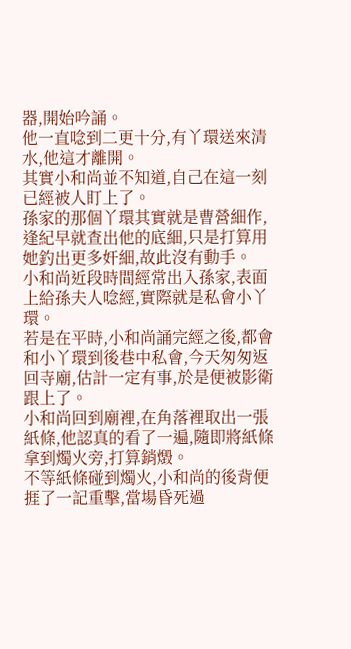器,開始吟誦。
他一直唸到二更十分,有丫環送來清水,他這才離開。
其實小和尚並不知道,自己在這一刻已經被人盯上了。
孫家的那個丫環其實就是曹營細作,逢紀早就查出他的底細,只是打算用她釣出更多奸細,故此沒有動手。
小和尚近段時間經常出入孫家,表面上給孫夫人唸經,實際就是私會小丫環。
若是在平時,小和尚誦完經之後,都會和小丫環到後巷中私會,今天匆匆返回寺廟,估計一定有事,於是便被影衛跟上了。
小和尚回到廟裡,在角落裡取出一張紙條,他認真的看了一遍,隨即將紙條拿到燭火旁,打算銷燬。
不等紙條碰到燭火,小和尚的後背便捱了一記重擊,當場昏死過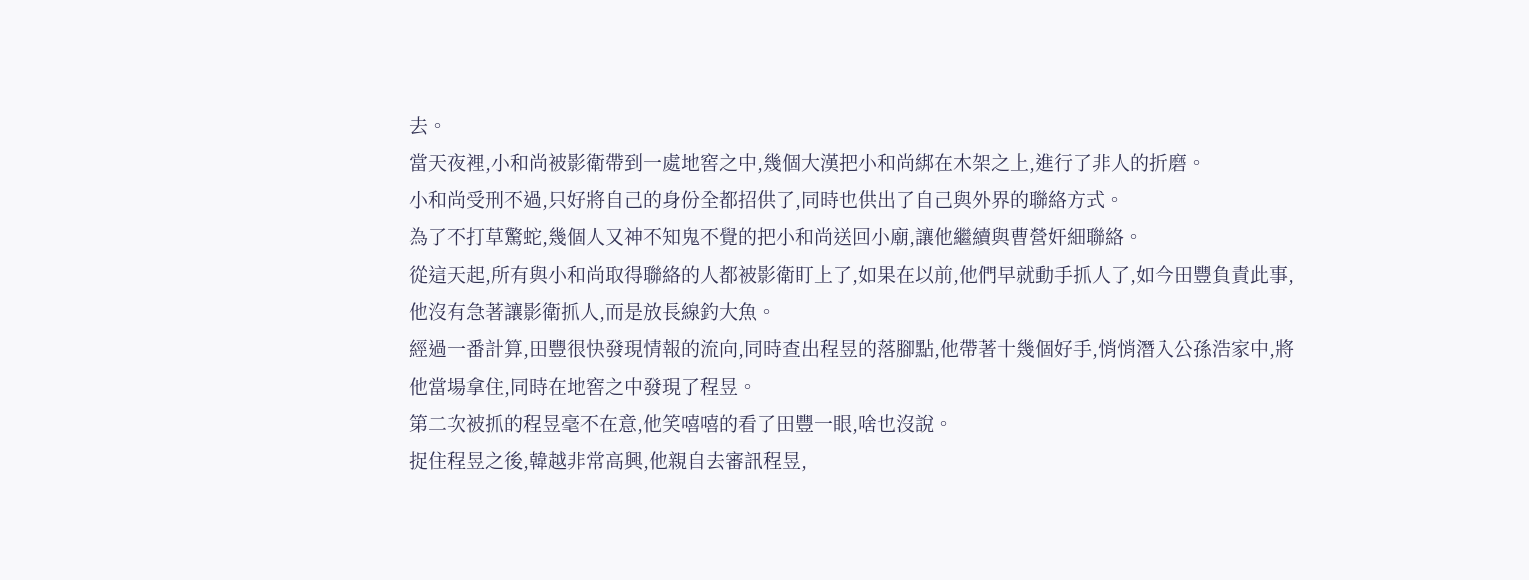去。
當天夜裡,小和尚被影衛帶到一處地窖之中,幾個大漢把小和尚綁在木架之上,進行了非人的折磨。
小和尚受刑不過,只好將自己的身份全都招供了,同時也供出了自己與外界的聯絡方式。
為了不打草驚蛇,幾個人又神不知鬼不覺的把小和尚送回小廟,讓他繼續與曹營奸細聯絡。
從這天起,所有與小和尚取得聯絡的人都被影衛盯上了,如果在以前,他們早就動手抓人了,如今田豐負責此事,他沒有急著讓影衛抓人,而是放長線釣大魚。
經過一番計算,田豐很快發現情報的流向,同時查出程昱的落腳點,他帶著十幾個好手,悄悄潛入公孫浩家中,將他當場拿住,同時在地窖之中發現了程昱。
第二次被抓的程昱毫不在意,他笑嘻嘻的看了田豐一眼,啥也沒說。
捉住程昱之後,韓越非常高興,他親自去審訊程昱,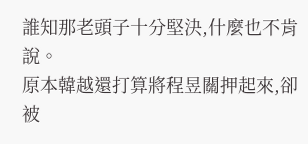誰知那老頭子十分堅決,什麼也不肯說。
原本韓越還打算將程昱關押起來,卻被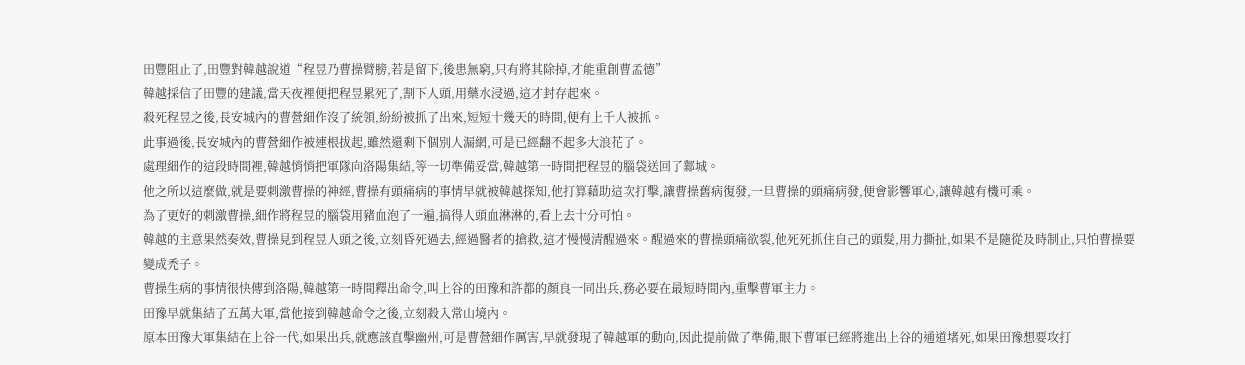田豐阻止了,田豐對韓越說道“程昱乃曹操臂膀,若是留下,後患無窮,只有將其除掉,才能重創曹孟德”
韓越採信了田豐的建議,當天夜裡便把程昱累死了,割下人頭,用藥水浸過,這才封存起來。
殺死程昱之後,長安城內的曹營細作沒了統領,紛紛被抓了出來,短短十幾天的時間,便有上千人被抓。
此事過後,長安城內的曹營細作被連根拔起,雖然還剩下個別人漏網,可是已經翻不起多大浪花了。
處理細作的這段時間裡,韓越悄悄把軍隊向洛陽集結,等一切準備妥當,韓越第一時間把程昱的腦袋送回了鄴城。
他之所以這麼做,就是要刺激曹操的神經,曹操有頭痛病的事情早就被韓越探知,他打算藉助這次打擊,讓曹操舊病復發,一旦曹操的頭痛病發,便會影響軍心,讓韓越有機可乘。
為了更好的刺激曹操,細作將程昱的腦袋用豬血泡了一遍,搞得人頭血淋淋的,看上去十分可怕。
韓越的主意果然奏效,曹操見到程昱人頭之後,立刻昏死過去,經過醫者的搶救,這才慢慢清醒過來。醒過來的曹操頭痛欲裂,他死死抓住自己的頭髮,用力撕扯,如果不是隨從及時制止,只怕曹操要變成禿子。
曹操生病的事情很快傳到洛陽,韓越第一時間釋出命令,叫上谷的田豫和許都的顏良一同出兵,務必要在最短時間內,重擊曹軍主力。
田豫早就集結了五萬大軍,當他接到韓越命令之後,立刻殺入常山境內。
原本田豫大軍集結在上谷一代,如果出兵,就應該直擊幽州,可是曹營細作厲害,早就發現了韓越軍的動向,因此提前做了準備,眼下曹軍已經將進出上谷的通道堵死,如果田豫想要攻打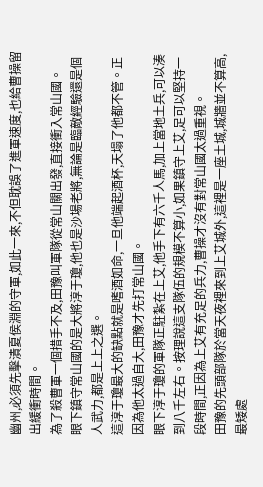幽州,必須先擊潰夏侯淵的守軍,如此一來,不但耽誤了進軍速度,也給曹操留出緩衝時間。
為了殺曹軍一個措手不及,田豫叫軍隊從常山關出發,直接衝入常山國。
眼下鎮守常山國的是大將淳于瓊,他也是沙場老將,無論是臨敵經驗還是個人武力,都是上上之選。
這淳于瓊最大的缺點就是嗜酒如命,一旦他端起酒杯,天塌了他都不管。正因為他太過自大,田豫才先打常山國。
眼下淳于瓊的軍隊正駐紮在上艾,他手下有六千人馬,加上當地土兵,可以湊到八千左右。按理說這支隊伍的規模不算小,如果鎮守上艾,足可以堅持一段時間,正因為上艾有充足的兵力,曹操才沒有對常山國太過重視。
田豫的先頭部隊於當天夜裡來到上艾城外,這裡是一座土城,城牆並不算高,最矮處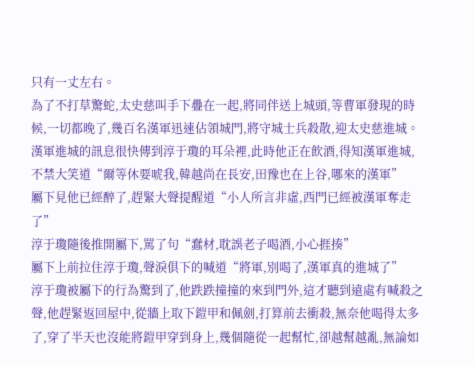只有一丈左右。
為了不打草驚蛇,太史慈叫手下疊在一起,將同伴送上城頭,等曹軍發現的時候,一切都晚了,幾百名漢軍迅速佔領城門,將守城士兵殺散,迎太史慈進城。
漢軍進城的訊息很快傳到淳于瓊的耳朵裡,此時他正在飲酒,得知漢軍進城,不禁大笑道“爾等休要唬我,韓越尚在長安,田豫也在上谷,哪來的漢軍”
屬下見他已經醉了,趕緊大聲提醒道“小人所言非虛,西門已經被漢軍奪走了”
淳于瓊隨後推開屬下,罵了句“蠢材,耽誤老子喝酒,小心捱揍”
屬下上前拉住淳于瓊,聲淚俱下的喊道“將軍,別喝了,漢軍真的進城了”
淳于瓊被屬下的行為驚到了,他跌跌撞撞的來到門外,這才聽到遠處有喊殺之聲,他趕緊返回屋中,從牆上取下鎧甲和佩劍,打算前去衝殺,無奈他喝得太多了,穿了半天也沒能將鎧甲穿到身上,幾個隨從一起幫忙,卻越幫越亂,無論如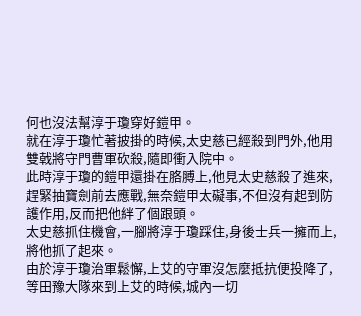何也沒法幫淳于瓊穿好鎧甲。
就在淳于瓊忙著披掛的時候,太史慈已經殺到門外,他用雙戟將守門曹軍砍殺,隨即衝入院中。
此時淳于瓊的鎧甲還掛在胳膊上,他見太史慈殺了進來,趕緊抽寶劍前去應戰,無奈鎧甲太礙事,不但沒有起到防護作用,反而把他絆了個跟頭。
太史慈抓住機會,一腳將淳于瓊踩住,身後士兵一擁而上,將他抓了起來。
由於淳于瓊治軍鬆懈,上艾的守軍沒怎麼抵抗便投降了,等田豫大隊來到上艾的時候,城內一切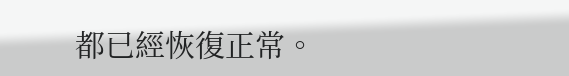都已經恢復正常。